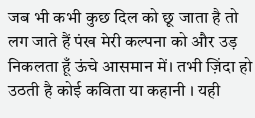जब भी कभी कुछ दिल को छू जाता है तो लग जाते हैं पंख मेरी कल्पना को और उड़ निकलता हूँ ऊंचे आसमान में। तभी ज़िंदा हो उठती है कोई कविता या कहानी । यही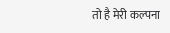तो है मेरी कल्पना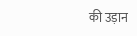की उड़ान